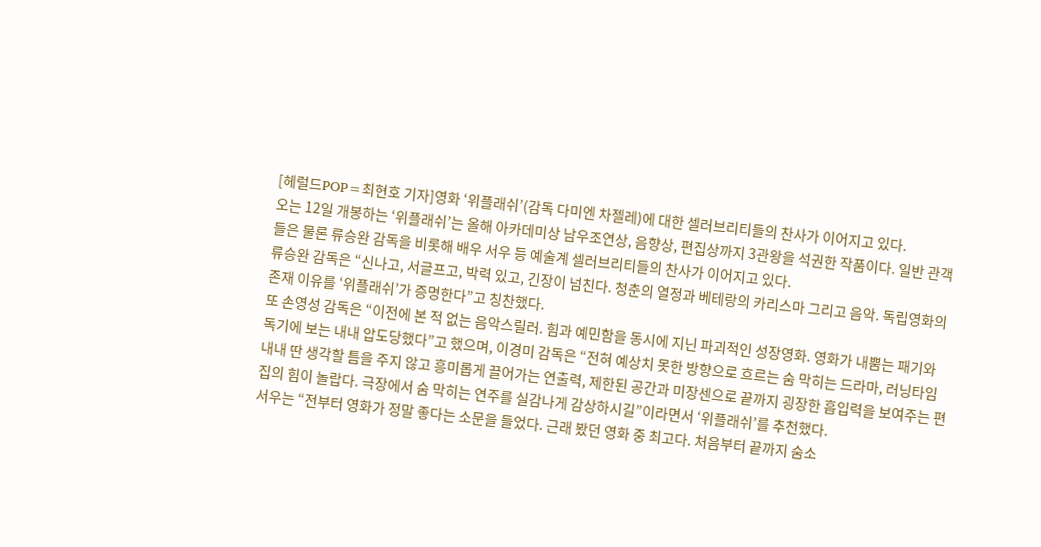[헤럴드POP=최현호 기자]영화 ‘위플래쉬’(감독 다미엔 차젤레)에 대한 셀러브리티들의 찬사가 이어지고 있다.
오는 12일 개봉하는 ‘위플래쉬’는 올해 아카데미상 남우조연상, 음향상, 편집상까지 3관왕을 석권한 작품이다. 일반 관객들은 물론 류승완 감독을 비롯해 배우 서우 등 예술계 셀러브리티들의 찬사가 이어지고 있다.
류승완 감독은 “신나고, 서글프고, 박력 있고, 긴장이 넘친다. 청춘의 열정과 베테랑의 카리스마 그리고 음악. 독립영화의 존재 이유를 ‘위플래쉬’가 증명한다”고 칭찬했다.
또 손영성 감독은 “이전에 본 적 없는 음악스릴러. 힘과 예민함을 동시에 지닌 파괴적인 성장영화. 영화가 내뿜는 패기와 독기에 보는 내내 압도당했다”고 했으며, 이경미 감독은 “전혀 예상치 못한 방향으로 흐르는 숨 막히는 드라마, 러닝타임 내내 딴 생각할 틈을 주지 않고 흥미롭게 끌어가는 연출력, 제한된 공간과 미장센으로 끝까지 굉장한 흡입력을 보여주는 편집의 힘이 놀랍다. 극장에서 숨 막히는 연주를 실감나게 감상하시길”이라면서 ‘위플래쉬’를 추천했다.
서우는 “전부터 영화가 정말 좋다는 소문을 들었다. 근래 봤던 영화 중 최고다. 처음부터 끝까지 숨소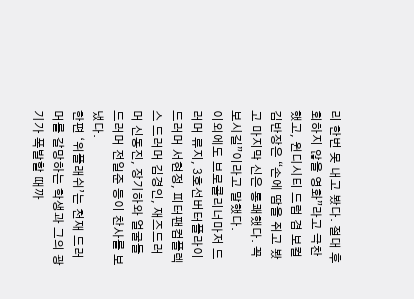리 한번 못 내고 봤다. 절대 후회하지 않을 영화”라고 극찬했고, 윈디시티 드럼 겸 보컬 김반장은 “손에 땀을 쥐고 봤고 마지막 신은 통쾌했다. 꼭 보시길”이라고 말했다.
이외에도 브로콜리너마저 드러머 류지, 3호선버터플라이 드러머 서현정, 피터팬컴플렉스 드러머 김경인, 재즈드러머 신동진, 장기하와 얼굴들 드러머 전일준 등이 찬사를 보냈다.
한편 ‘위플래쉬’는 천재 드러머를 갈망하는 학생과 그의 광기가 폭발할 때까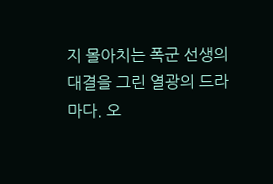지 몰아치는 폭군 선생의 대결을 그린 열광의 드라마다. 오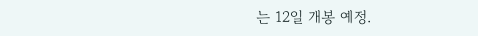는 12일 개봉 예정.